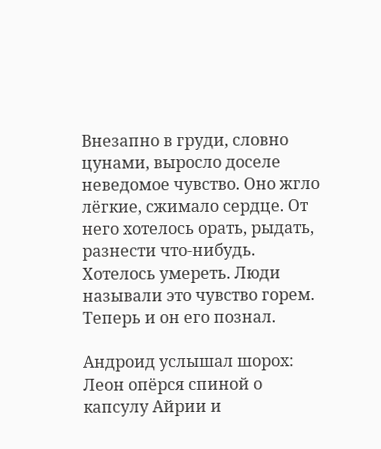Внезапно в груди, словно цунами, выросло доселе неведомое чувство. Оно жгло лёгкие, сжимало сердце. От него хотелось орать, рыдать, разнести что-нибудь. Хотелось умереть. Люди называли это чувство горем. Теперь и он его познал.

Андроид услышал шорох: Леон опёрся спиной о капсулу Айрии и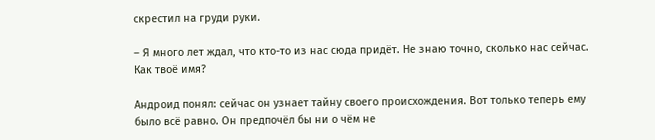скрестил на груди руки.

– Я много лет ждал, что кто-то из нас сюда придёт. Не знаю точно, сколько нас сейчас. Как твоё имя?

Андроид понял: сейчас он узнает тайну своего происхождения. Вот только теперь ему было всё равно. Он предпочёл бы ни о чём не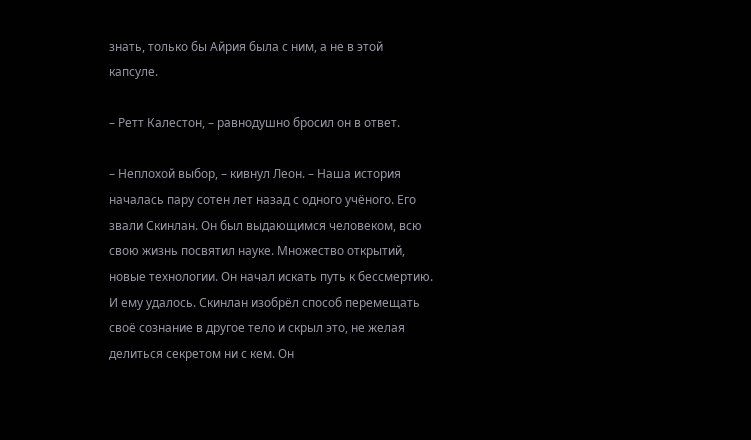знать, только бы Айрия была с ним, а не в этой капсуле.

– Ретт Калестон, – равнодушно бросил он в ответ.

– Неплохой выбор, – кивнул Леон. – Наша история началась пару сотен лет назад с одного учёного. Его звали Скинлан. Он был выдающимся человеком, всю свою жизнь посвятил науке. Множество открытий, новые технологии. Он начал искать путь к бессмертию. И ему удалось. Скинлан изобрёл способ перемещать своё сознание в другое тело и скрыл это, не желая делиться секретом ни с кем. Он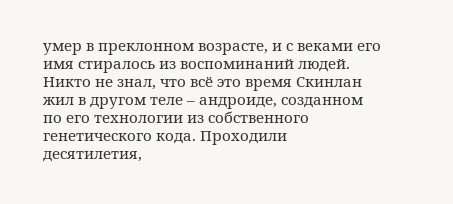умер в преклонном возрасте, и с веками его имя стиралось из воспоминаний людей. Никто не знал, что всё это время Скинлан жил в другом теле – андроиде, созданном по его технологии из собственного генетического кода. Проходили десятилетия,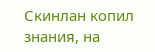Скинлан копил знания, на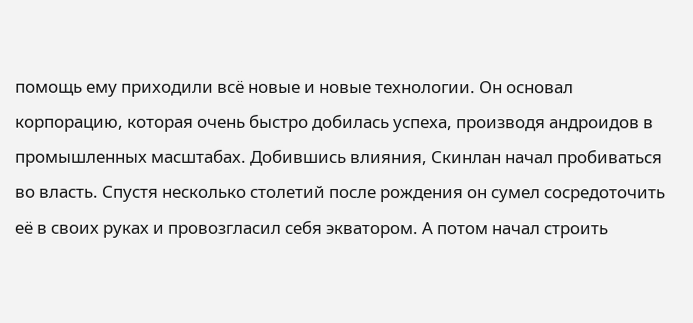помощь ему приходили всё новые и новые технологии. Он основал корпорацию, которая очень быстро добилась успеха, производя андроидов в промышленных масштабах. Добившись влияния, Скинлан начал пробиваться во власть. Спустя несколько столетий после рождения он сумел сосредоточить её в своих руках и провозгласил себя экватором. А потом начал строить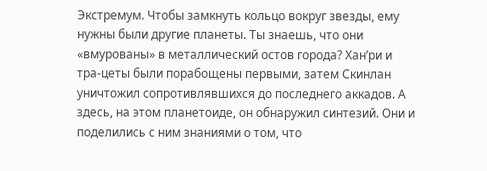Экстремум. Чтобы замкнуть кольцо вокруг звезды, ему нужны были другие планеты. Ты знаешь, что они «вмурованы» в металлический остов города? Хан’ри и тра-цеты были порабощены первыми, затем Скинлан уничтожил сопротивлявшихся до последнего аккадов. А здесь, на этом планетоиде, он обнаружил синтезий. Они и поделились с ним знаниями о том, что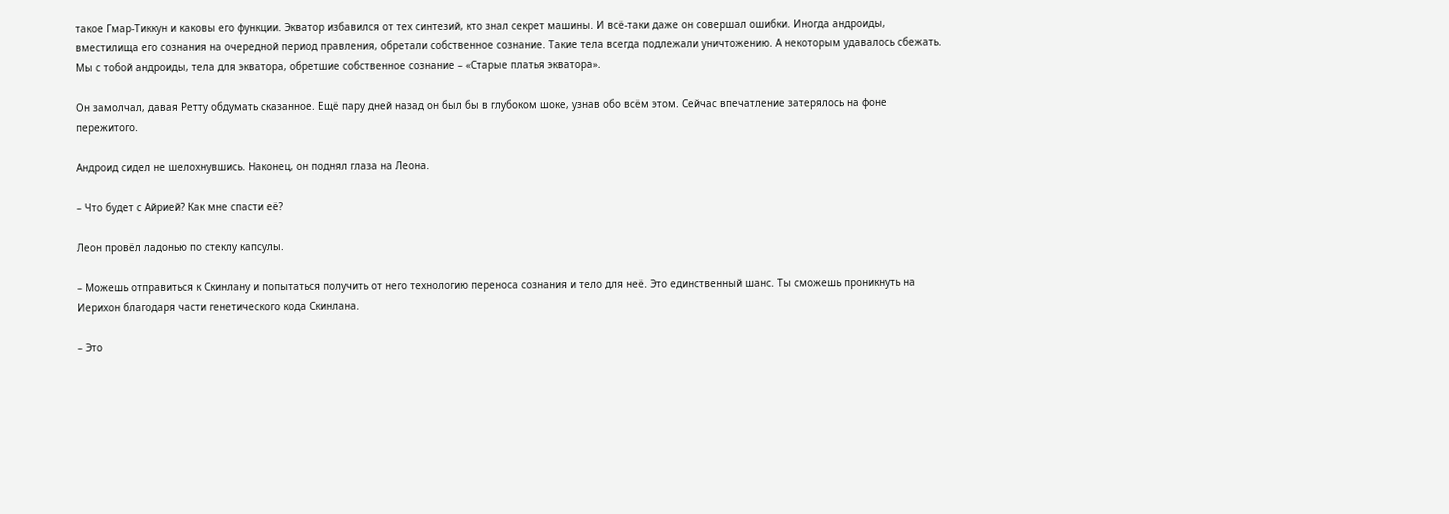такое Гмар-Тиккун и каковы его функции. Экватор избавился от тех синтезий, кто знал секрет машины. И всё-таки даже он совершал ошибки. Иногда андроиды, вместилища его сознания на очередной период правления, обретали собственное сознание. Такие тела всегда подлежали уничтожению. А некоторым удавалось сбежать. Мы с тобой андроиды, тела для экватора, обретшие собственное сознание – «Старые платья экватора».

Он замолчал, давая Ретту обдумать сказанное. Ещё пару дней назад он был бы в глубоком шоке, узнав обо всём этом. Сейчас впечатление затерялось на фоне пережитого.

Андроид сидел не шелохнувшись. Наконец, он поднял глаза на Леона.

– Что будет с Айрией? Как мне спасти её?

Леон провёл ладонью по стеклу капсулы.

– Можешь отправиться к Скинлану и попытаться получить от него технологию переноса сознания и тело для неё. Это единственный шанс. Ты сможешь проникнуть на Иерихон благодаря части генетического кода Скинлана.

– Это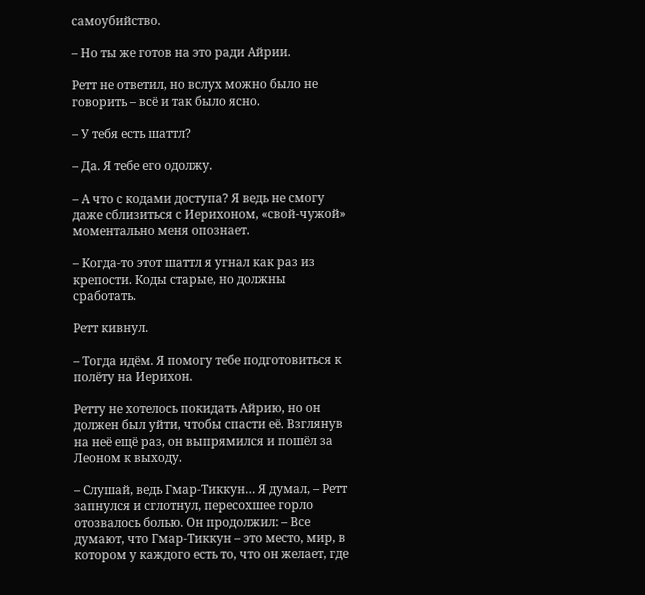самоубийство.

– Но ты же готов на это ради Айрии.

Ретт не ответил, но вслух можно было не говорить – всё и так было ясно.

– У тебя есть шаттл?

– Да. Я тебе его одолжу.

– А что с кодами доступа? Я ведь не смогу даже сблизиться с Иерихоном, «свой-чужой» моментально меня опознает.

– Когда-то этот шаттл я угнал как раз из крепости. Коды старые, но должны сработать.

Ретт кивнул.

– Тогда идём. Я помогу тебе подготовиться к полёту на Иерихон.

Ретту не хотелось покидать Айрию, но он должен был уйти, чтобы спасти её. Взглянув на неё ещё раз, он выпрямился и пошёл за Леоном к выходу.

– Слушай, ведь Гмар-Тиккун… Я думал, – Ретт запнулся и сглотнул, пересохшее горло отозвалось болью. Он продолжил: – Все думают, что Гмар-Тиккун – это место, мир, в котором у каждого есть то, что он желает, где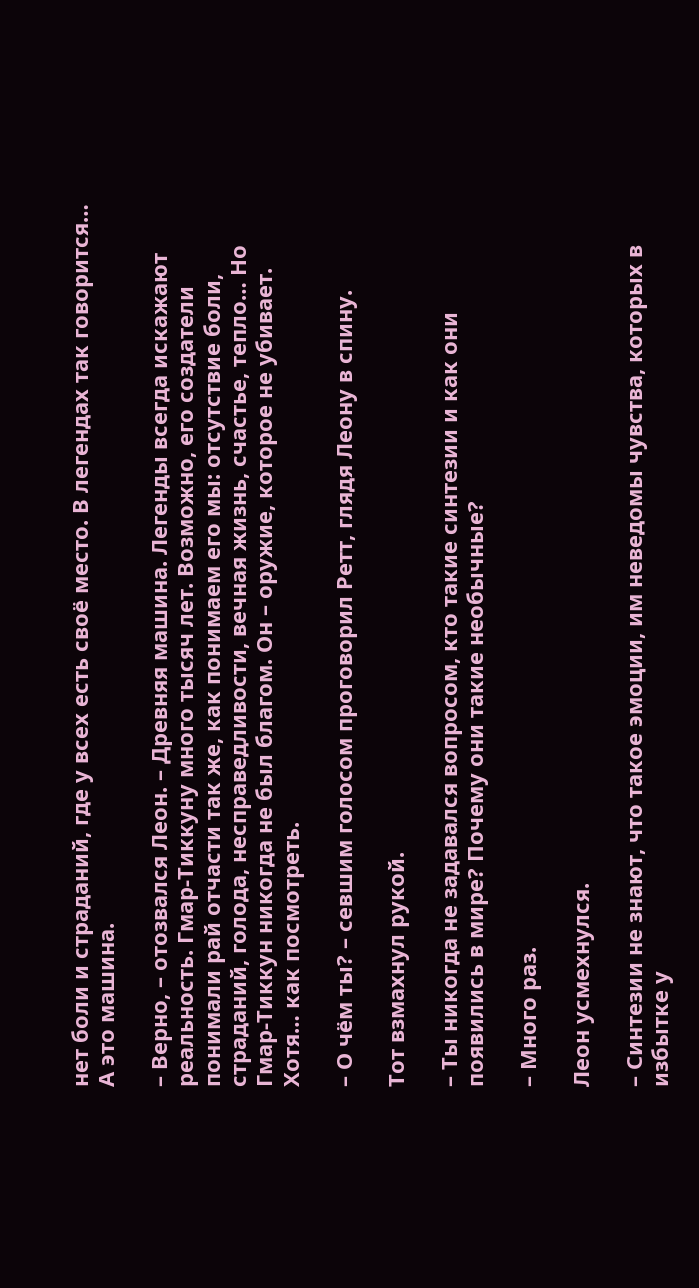нет боли и страданий, где у всех есть своё место. В легендах так говорится… А это машина.

– Верно, – отозвался Леон. – Древняя машина. Легенды всегда искажают реальность. Гмар-Тиккуну много тысяч лет. Возможно, его создатели понимали рай отчасти так же, как понимаем его мы: отсутствие боли, страданий, голода, несправедливости, вечная жизнь, счастье, тепло… Но Гмар-Тиккун никогда не был благом. Он – оружие, которое не убивает. Хотя… как посмотреть.

– О чём ты? – севшим голосом проговорил Ретт, глядя Леону в спину.

Тот взмахнул рукой.

– Ты никогда не задавался вопросом, кто такие синтезии и как они появились в мире? Почему они такие необычные?

– Много раз.

Леон усмехнулся.

– Синтезии не знают, что такое эмоции, им неведомы чувства, которых в избытке у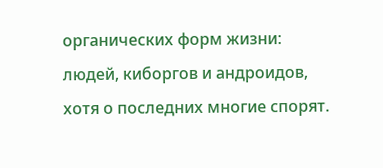органических форм жизни: людей, киборгов и андроидов, хотя о последних многие спорят.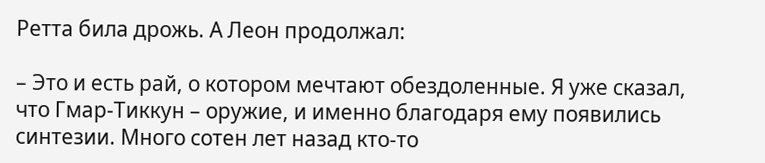Ретта била дрожь. А Леон продолжал:

– Это и есть рай, о котором мечтают обездоленные. Я уже сказал, что Гмар-Тиккун – оружие, и именно благодаря ему появились синтезии. Много сотен лет назад кто-то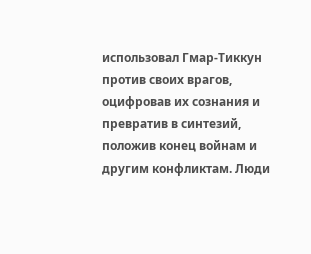использовал Гмар-Тиккун против своих врагов, оцифровав их сознания и превратив в синтезий, положив конец войнам и другим конфликтам. Люди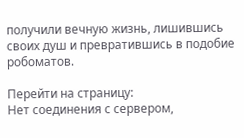получили вечную жизнь, лишившись своих душ и превратившись в подобие робоматов.

Перейти на страницу:
Нет соединения с сервером,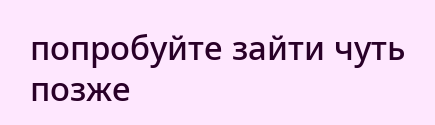попробуйте зайти чуть позже